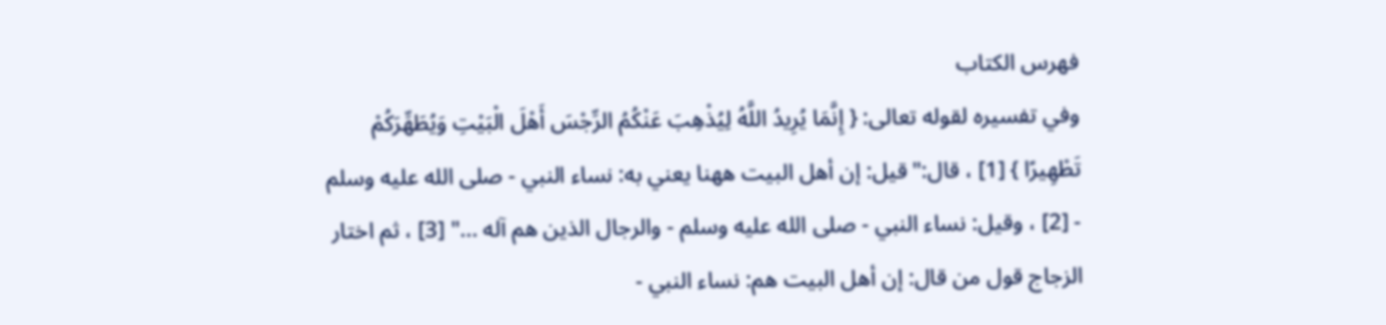فهرس الكتاب
وفي تفسيره لقوله تعالى: { إِنَّمَا يُرِيدُ اللَّهُ لِيُذْهِبَ عَنْكُمُ الرِّجْسَ أَهْلَ الْبَيْتِ وَيُطَهِّرَكُمْ تَطْهِيرًا } [1] ، قال:"قيل: إن أهل البيت ههنا يعني به: نساء النبي - صلى الله عليه وسلم - [2] ، وقيل: نساء النبي - صلى الله عليه وسلم - والرجال الذين هم آله ..." [3] ، ثم اختار الزجاج قول من قال: إن أهل البيت هم: نساء النبي -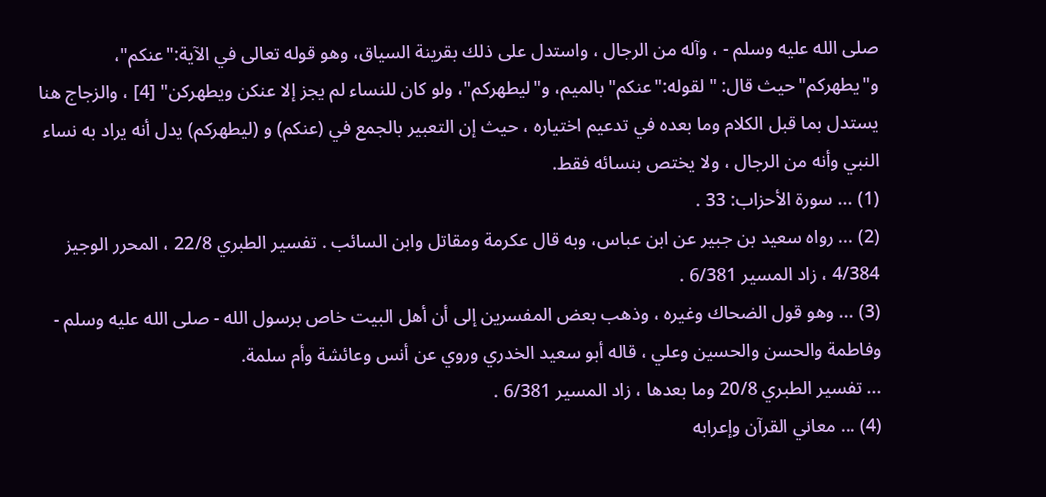صلى الله عليه وسلم - ، وآله من الرجال ، واستدل على ذلك بقرينة السياق، وهو قوله تعالى في الآية:"عنكم"، و"يطهركم"حيث قال: " لقوله:"عنكم"بالميم، و"ليطهركم"، ولو كان للنساء لم يجز إلا عنكن ويطهركن" [4] ، والزجاج هنا يستدل بما قبل الكلام وما بعده في تدعيم اختياره ، حيث إن التعبير بالجمع في (عنكم) و (ليطهركم) يدل أنه يراد به نساء النبي وأنه من الرجال ، ولا يختص بنسائه فقط.
(1) ... سورة الأحزاب: 33 .
(2) ... رواه سعيد بن جبير عن ابن عباس، وبه قال عكرمة ومقاتل وابن السائب . تفسير الطبري 22/8 ، المحرر الوجيز 4/384 ، زاد المسير 6/381 .
(3) ... وهو قول الضحاك وغيره ، وذهب بعض المفسرين إلى أن أهل البيت خاص برسول الله - صلى الله عليه وسلم - وفاطمة والحسن والحسين وعلي ، قاله أبو سعيد الخدري وروي عن أنس وعائشة وأم سلمة.
... تفسير الطبري 20/8 وما بعدها ، زاد المسير 6/381 .
(4) ... معاني القرآن وإعرابه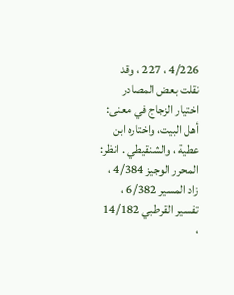4/226 ، 227 ، وقد نقلت بعض المصادر اختيار الزجاج في معنى: أهل البيت، واختاره ابن عطية ، والشنقيطي . انظر: المحرر الوجيز 4/384 ، زاد المسير 6/382 ، تفسير القرطبي 14/182 ،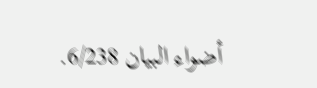أضواء البيان 6/238.